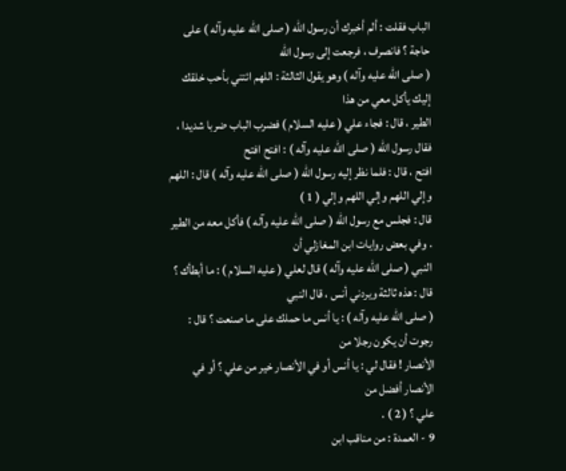الباب فقلت : ألم أخبرك أن رسول الله ( صلى الله عليه وآله ) على حاجة ؟ فانصرف ، فرجعت إلى رسول الله
( صلى الله عليه وآله ) وهو يقول الثالثة : اللهم ائتني بأحب خلقك إليك يأكل معي من هذا
الطير ، قال : فجاء علي ( عليه السلام ) فضرب الباب ضربا شديدا ، فقال رسول الله ( صلى الله عليه وآله ) : افتح افتح
افتح ، قال : فلما نظر إليه رسول الله ( صلى الله عليه وآله ) قال : اللهم وإلي اللهم وإلي اللهم وإلي ( 1 )
قال : فجلس مع رسول الله ( صلى الله عليه وآله ) فأكل معه من الطير . وفي بعض روايات ابن المغازلي أن
النبي ( صلى الله عليه وآله ) قال لعلي ( عليه السلام ) : ما أبطأك ؟ قال : هذه ثالثة ويردني أنس ، قال النبي
( صلى الله عليه وآله ) : يا أنس ما حملك على ما صنعت ؟ قال : رجوت أن يكون رجلا من
الأنصار ! فقال لي : يا أنس أو في الأنصار خير من علي ؟ أو في الأنصار أفضل من
علي ؟ ( 2 ) .
9 - العمدة : من مناقب ابن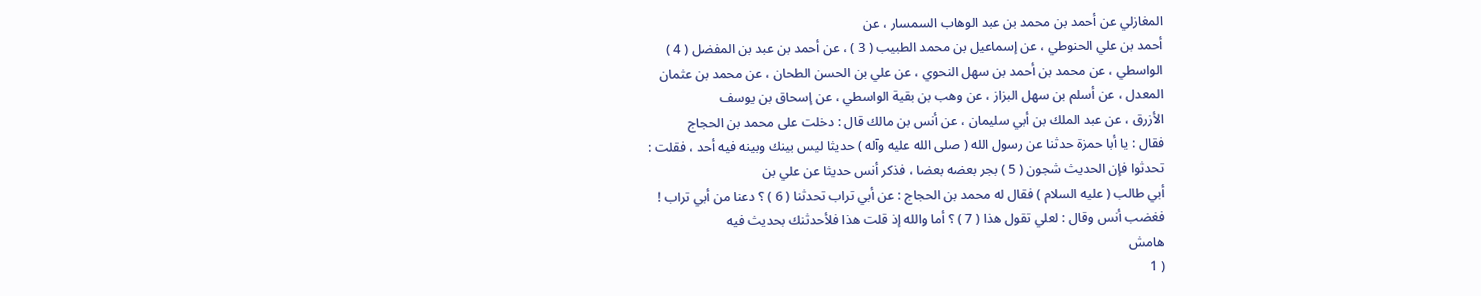المغازلي عن أحمد بن محمد بن عبد الوهاب السمسار ، عن
أحمد بن علي الحنوطي ، عن إسماعيل بن محمد الطبيب ( 3 ) ، عن أحمد بن عبد بن المفضل ( 4 )
الواسطي ، عن محمد بن أحمد بن سهل النحوي ، عن علي بن الحسن الطحان ، عن محمد بن عثمان
المعدل ، عن أسلم بن سهل البزاز ، عن وهب بن بقية الواسطي ، عن إسحاق بن يوسف
الأزرق ، عن عبد الملك بن أبي سليمان ، عن أنس بن مالك قال : دخلت على محمد بن الحجاج
فقال : يا أبا حمزة حدثنا عن رسول الله ( صلى الله عليه وآله ) حديثا ليس بينك وبينه فيه أحد ، فقلت :
تحدثوا فإن الحديث شجون ( 5 ) بجر بعضه بعضا ، فذكر أنس حديثا عن علي بن
أبي طالب ( عليه السلام ) فقال له محمد بن الحجاج : عن أبي تراب تحدثنا ( 6 ) ؟ دعنا من أبي تراب !
فغضب أنس وقال : لعلي تقول هذا ( 7 ) ؟ أما والله إذ قلت هذا فلأحدثنك بحديث فيه
هامش
( 1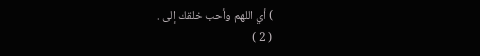) أي اللهم وأحب خلقك إلى .
( 2 )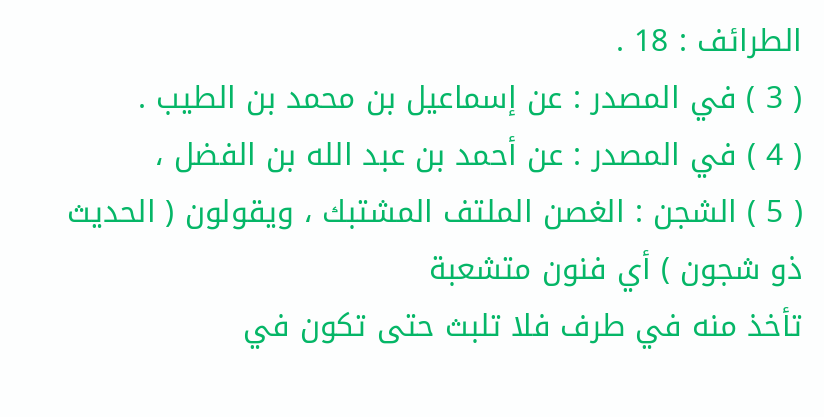الطرائف : 18 .
( 3 ) في المصدر : عن إسماعيل بن محمد بن الطيب .
( 4 ) في المصدر : عن أحمد بن عبد الله بن الفضل ،
( 5 ) الشجن : الغصن الملتف المشتبك ، ويقولون ( الحديث ذو شجون ) أي فنون متشعبة
تأخذ منه في طرف فلا تلبث حتى تكون في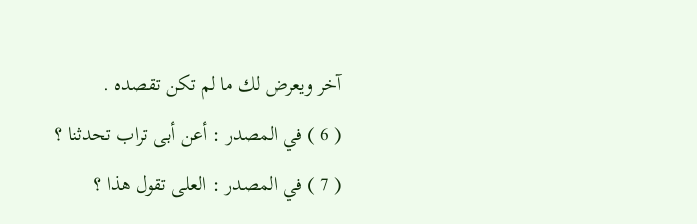آخر ويعرض لك ما لم تكن تقصده .
( 6 ) في المصدر : أعن أبى تراب تحدثنا ؟
( 7 ) في المصدر : العلى تقول هذا ؟